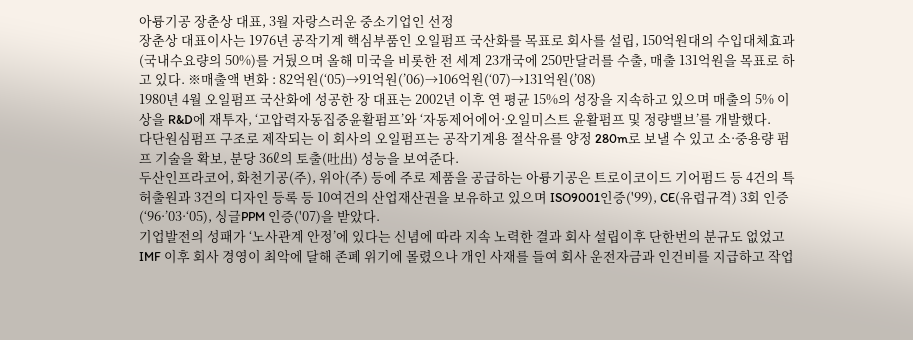아륭기공 장춘상 대표, 3월 자랑스러운 중소기업인 선정
장춘상 대표이사는 1976년 공작기계 핵심부품인 오일펌프 국산화를 목표로 회사를 설립, 150억원대의 수입대체효과(국내수요량의 50%)를 거뒀으며 올해 미국을 비롯한 전 세계 23개국에 250만달러를 수출, 매출 131억원을 목표로 하고 있다. ※매출액 변화 : 82억원(‘05)→91억원(’06)→106억원(‘07)→131억원(’08)
1980년 4월 오일펌프 국산화에 성공한 장 대표는 2002년 이후 연 평균 15%의 성장을 지속하고 있으며 매출의 5% 이상을 R&D에 재투자, ‘고압력자동집중윤활펌프’와 ‘자동제어에어·오일미스트 윤활펌프 및 정량밸브’를 개발했다.
다단원심펌프 구조로 제작되는 이 회사의 오일펌프는 공작기계용 절삭유를 양정 280m로 보낼 수 있고 소·중용량 펌프 기술을 확보, 분당 36ℓ의 토출(吐出) 성능을 보여준다.
두산인프라코어, 화천기공(주), 위아(주) 등에 주로 제품을 공급하는 아륭기공은 트로이코이드 기어펌드 등 4건의 특허출원과 3건의 디자인 등록 등 10여건의 산업재산권을 보유하고 있으며 ISO9001인증('99), CE(유럽규격) 3회 인증(‘96·’03·‘05), 싱글PPM 인증('07)을 받았다.
기업발전의 성패가 ‘노사관계 안정’에 있다는 신념에 따라 지속 노력한 결과 회사 설립이후 단한번의 분규도 없었고 IMF 이후 회사 경영이 최악에 달해 존폐 위기에 몰렸으나 개인 사재를 들여 회사 운전자금과 인건비를 지급하고 작업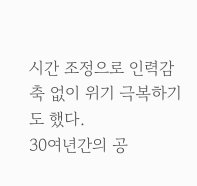시간 조정으로 인력감축 없이 위기 극복하기도 했다.
30여년간의 공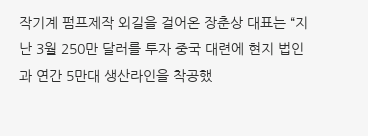작기계 펌프제작 외길을 걸어온 장춘상 대표는 “지난 3월 250만 달러를 투자 중국 대련에 현지 법인과 연간 5만대 생산라인을 착공했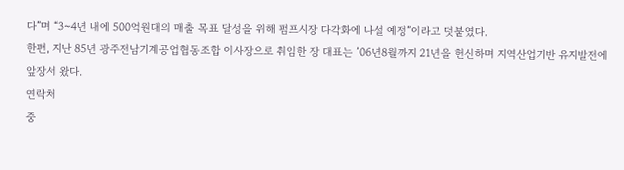다”며 “3~4년 내에 500억원대의 매출 목표 달성을 위해 펌프시장 다각화에 나설 예정”이라고 덧붙였다.
한편, 지난 85년 광주전남기계공업협동조합 이사장으로 취임한 장 대표는 ’06년8월까지 21년을 헌신하며 지역산업기반 유지발전에 앞장서 왔다.
연락처
중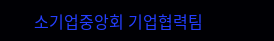소기업중앙회 기업협력팀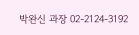박완신 과장 02-2124-3192